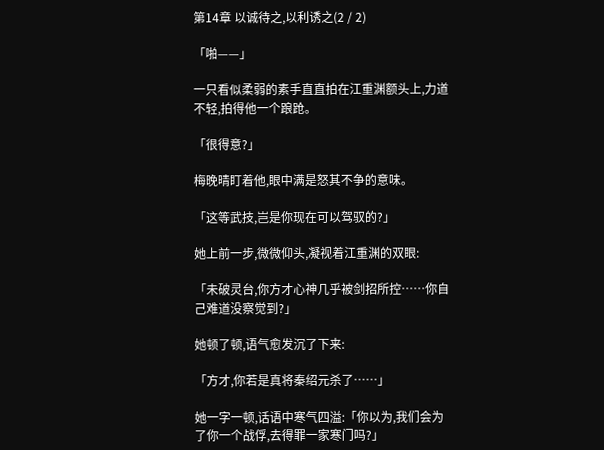第14章 以诚待之,以利诱之(2 / 2)

「啪——」

一只看似柔弱的素手直直拍在江重渊额头上,力道不轻,拍得他一个踉跄。

「很得意?」

梅晚晴盯着他,眼中满是怒其不争的意味。

「这等武技,岂是你现在可以驾驭的?」

她上前一步,微微仰头,凝视着江重渊的双眼:

「未破灵台,你方才心神几乎被剑招所控……你自己难道没察觉到?」

她顿了顿,语气愈发沉了下来:

「方才,你若是真将秦绍元杀了……」

她一字一顿,话语中寒气四溢:「你以为,我们会为了你一个战俘,去得罪一家寒门吗?」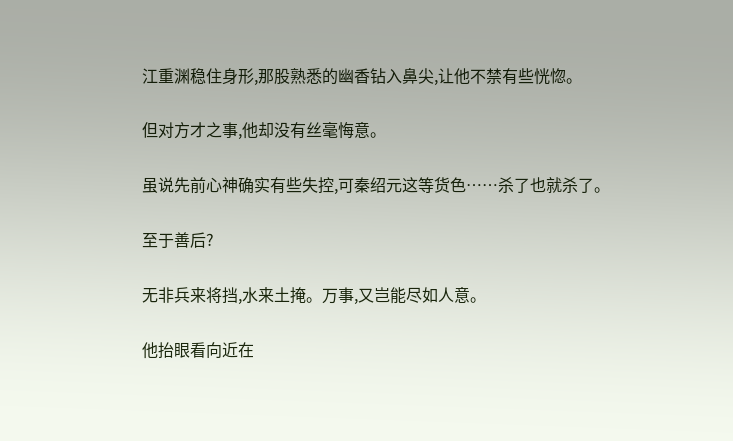江重渊稳住身形,那股熟悉的幽香钻入鼻尖,让他不禁有些恍惚。

但对方才之事,他却没有丝毫悔意。

虽说先前心神确实有些失控,可秦绍元这等货色……杀了也就杀了。

至于善后?

无非兵来将挡,水来土掩。万事,又岂能尽如人意。

他抬眼看向近在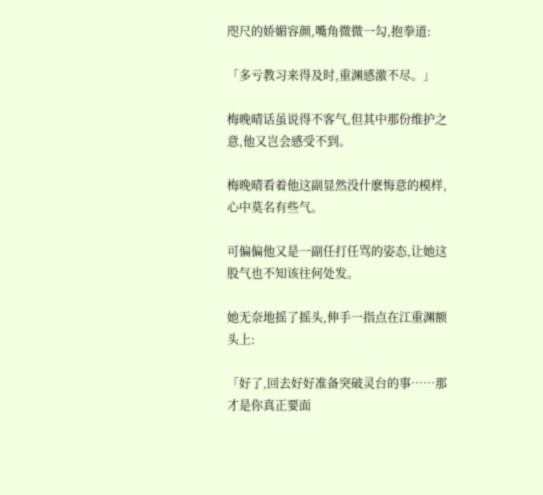咫尺的娇媚容颜,嘴角微微一勾,抱拳道:

「多亏教习来得及时,重渊感激不尽。」

梅晚晴话虽说得不客气,但其中那份维护之意,他又岂会感受不到。

梅晚晴看着他这副显然没什麽悔意的模样,心中莫名有些气。

可偏偏他又是一副任打任骂的姿态,让她这股气也不知该往何处发。

她无奈地摇了摇头,伸手一指点在江重渊额头上:

「好了,回去好好准备突破灵台的事……那才是你真正要面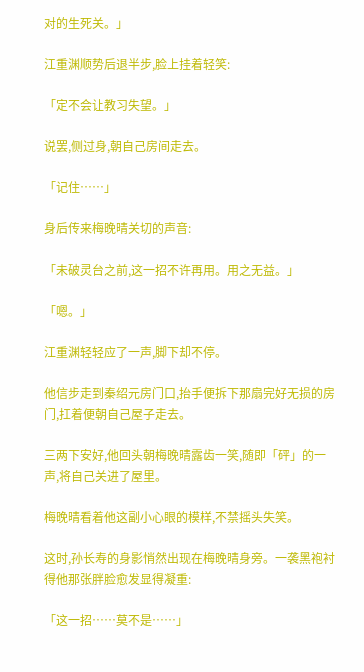对的生死关。」

江重渊顺势后退半步,脸上挂着轻笑:

「定不会让教习失望。」

说罢,侧过身,朝自己房间走去。

「记住……」

身后传来梅晚晴关切的声音:

「未破灵台之前,这一招不许再用。用之无益。」

「嗯。」

江重渊轻轻应了一声,脚下却不停。

他信步走到秦绍元房门口,抬手便拆下那扇完好无损的房门,扛着便朝自己屋子走去。

三两下安好,他回头朝梅晚晴露齿一笑,随即「砰」的一声,将自己关进了屋里。

梅晚晴看着他这副小心眼的模样,不禁摇头失笑。

这时,孙长寿的身影悄然出现在梅晚晴身旁。一袭黑袍衬得他那张胖脸愈发显得凝重:

「这一招……莫不是……」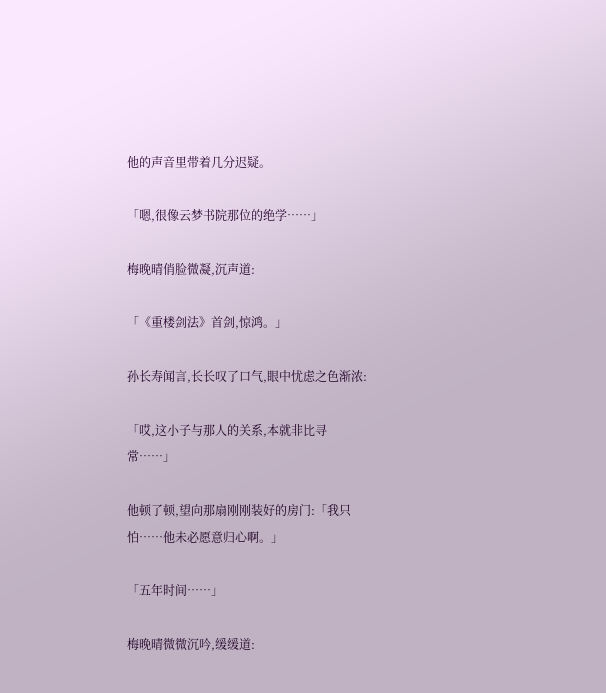他的声音里带着几分迟疑。

「嗯,很像云梦书院那位的绝学……」

梅晚晴俏脸微凝,沉声道:

「《重楼剑法》首剑,惊鸿。」

孙长寿闻言,长长叹了口气,眼中忧虑之色渐浓:

「哎,这小子与那人的关系,本就非比寻常……」

他顿了顿,望向那扇刚刚装好的房门:「我只怕……他未必愿意归心啊。」

「五年时间……」

梅晚晴微微沉吟,缓缓道: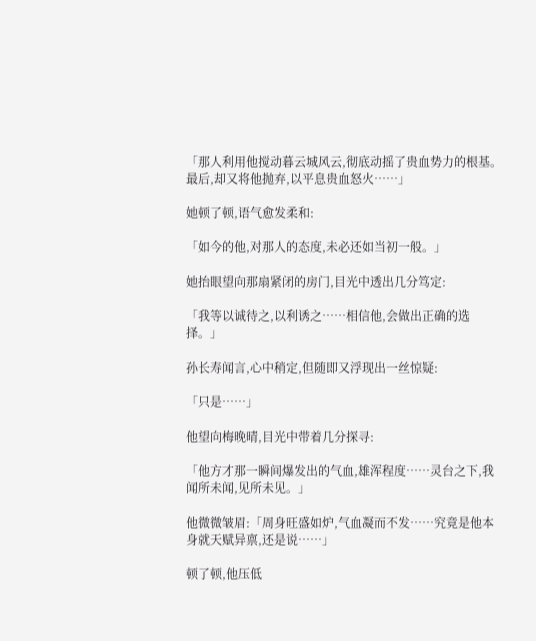「那人利用他搅动暮云城风云,彻底动摇了贵血势力的根基。最后,却又将他抛弃,以平息贵血怒火……」

她顿了顿,语气愈发柔和:

「如今的他,对那人的态度,未必还如当初一般。」

她抬眼望向那扇紧闭的房门,目光中透出几分笃定:

「我等以诚待之,以利诱之……相信他,会做出正确的选择。」

孙长寿闻言,心中稍定,但随即又浮现出一丝惊疑:

「只是……」

他望向梅晚晴,目光中带着几分探寻:

「他方才那一瞬间爆发出的气血,雄浑程度……灵台之下,我闻所未闻,见所未见。」

他微微皱眉:「周身旺盛如炉,气血凝而不发……究竟是他本身就天赋异禀,还是说……」

顿了顿,他压低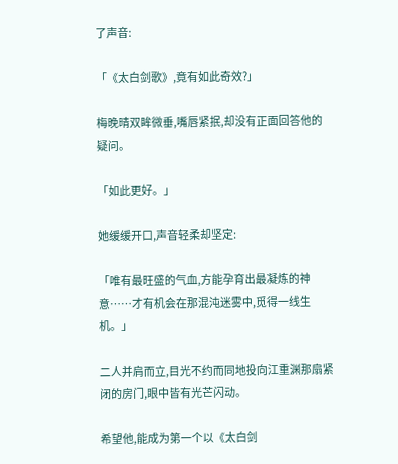了声音:

「《太白剑歌》,竟有如此奇效?」

梅晚晴双眸微垂,嘴唇紧抿,却没有正面回答他的疑问。

「如此更好。」

她缓缓开口,声音轻柔却坚定:

「唯有最旺盛的气血,方能孕育出最凝炼的神意……才有机会在那混沌迷雾中,觅得一线生机。」

二人并肩而立,目光不约而同地投向江重渊那扇紧闭的房门,眼中皆有光芒闪动。

希望他,能成为第一个以《太白剑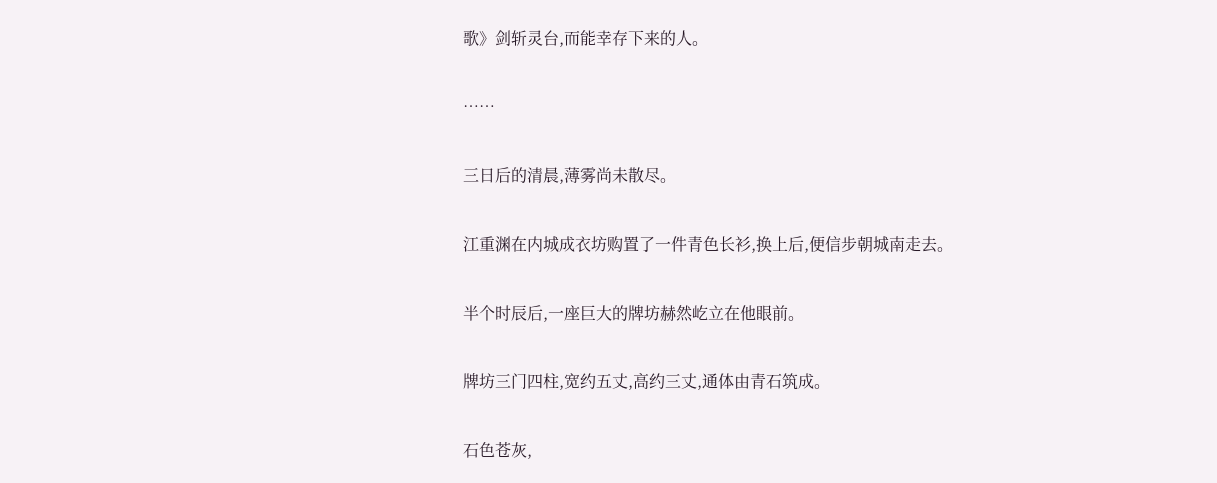歌》剑斩灵台,而能幸存下来的人。

……

三日后的清晨,薄雾尚未散尽。

江重渊在内城成衣坊购置了一件青色长衫,换上后,便信步朝城南走去。

半个时辰后,一座巨大的牌坊赫然屹立在他眼前。

牌坊三门四柱,宽约五丈,高约三丈,通体由青石筑成。

石色苍灰,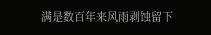满是数百年来风雨剥蚀留下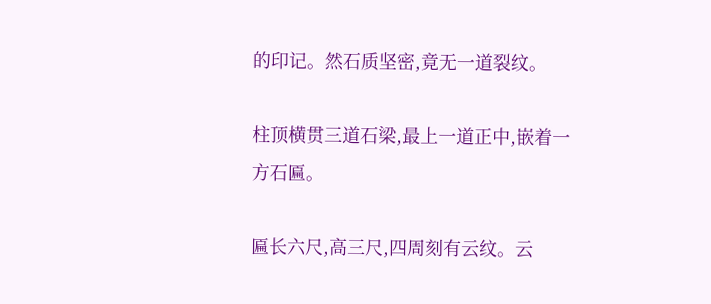的印记。然石质坚密,竟无一道裂纹。

柱顶横贯三道石梁,最上一道正中,嵌着一方石匾。

匾长六尺,高三尺,四周刻有云纹。云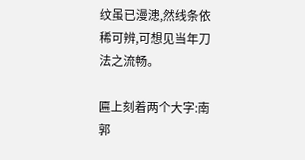纹虽已漫漶,然线条依稀可辨,可想见当年刀法之流畅。

匾上刻着两个大字:南郭